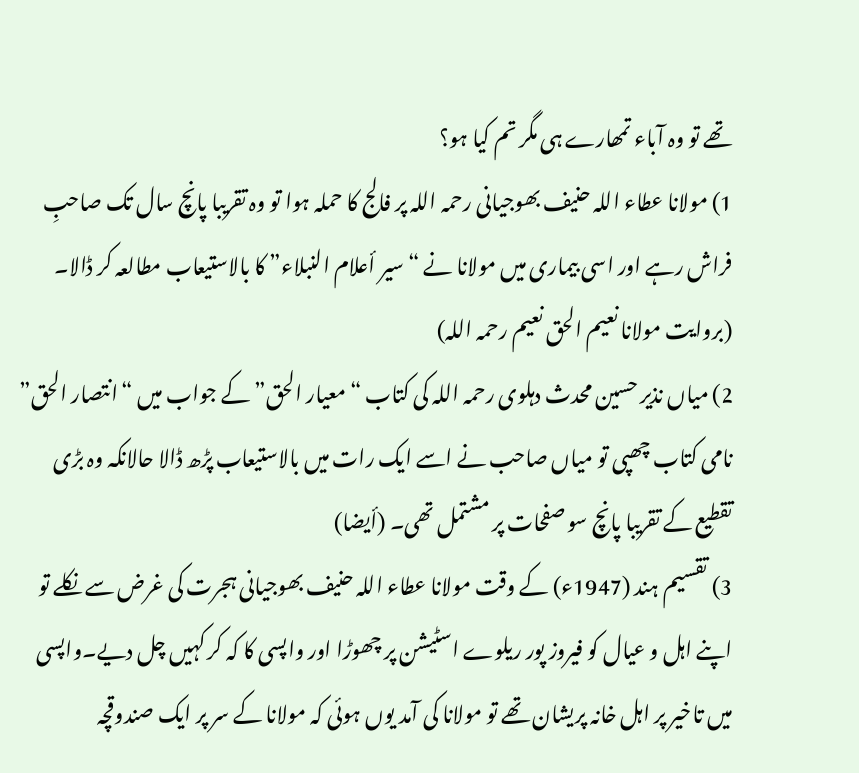تھے تو وہ آباء تمھارے ہی مگر تم کیا ہو؟
1) مولانا عطاء اللہ حنیف بھوجیانی رحمہ اللہ پر فالج کا حملہ ہوا تو وہ تقریبا پانچ سال تک صاحبِ فراش رہے اور اسی بیماری میں مولانا نے “سير أعلام النبلاء” کا بالاستیعاب مطالعہ کر ڈالا۔ (بروایت مولانا نعیم الحق نعیم رحمہ اللہ)
2) میاں نذیر حسین محدث دہلوی رحمہ اللہ کی کتاب “معیار الحق” کے جواب میں “انتصار الحق” نامی کتاب چھپی تو میاں صاحب نے اسے ایک رات میں بالاستیعاب پڑھ ڈالا حالانکہ وہ بڑی تقطیع کے تقریبا پانچ سو صفحات پر مشتمل تھی۔ (أیضا)
3) تقسیم ہند (1947ء) کے وقت مولانا عطاء اللہ حنیف بھوجیانی ہجرت کی غرض سے نکلے تو اپنے اہل و عیال کو فیروز پور ریلوے اسٹیشن پر چھوڑا اور واپسی کا کہ کر کہیں چل دیے۔واپسی میں تاخیر پر اہل خانہ پریشان تھے تو مولانا کی آمد یوں ہوئی کہ مولانا کے سر پر ایک صندوقچہ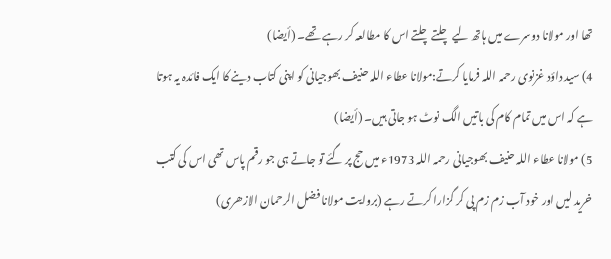تھا اور مولانا دوسرے میں ہاتھ لیے چلتے چلتے اس کا مطالعہ کر رہے تھے۔ (أیضا)
4) سید داؤد غزنوی رحمہ اللہ فرمایا کرتے:مولانا عطاء اللہ حنیف بھوجیانی کو اپنی کتاب دینے کا ایک فائدہ یہ ہوتا ہے کہ اس میں تمام کام کی باتیں الگ نوٹ ہو جاتی ہیں۔ (أیضا)
5) مولانا عطاء اللہ حنیف بھوجیانی رحمہ اللہ 1973ء میں حج پر گئے تو جاتے ہی جو رقم پاس تھی اس کی کتب خرید لیں اور خود آب زم زم پی کر گزارا کرتے رہے (بروایت مولانا فضل الرحمان الازھری)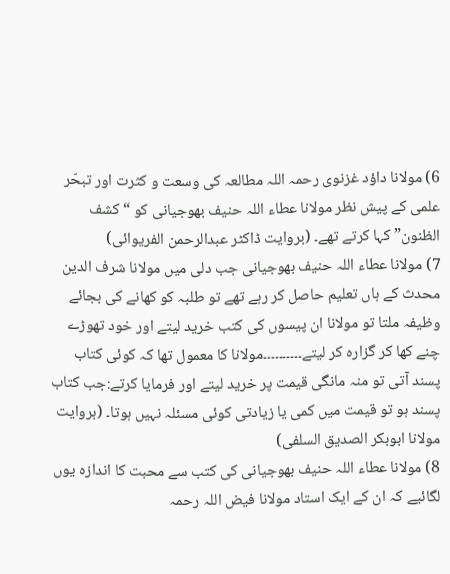6) مولانا داؤد غزنوی رحمہ اللہ مطالعہ کی وسعت و کثرت اور تبحّر علمی کے پیش نظر مولانا عطاء اللہ حنیف بھوجیانی کو “کشف الظنون” کہا کرتے تھے۔ (بروایت ڈاکٹر عبدالرحمن الفریوائی)
7) مولانا عطاء اللہ حنیف بھوجیانی جب دلی میں مولانا شرف الدین محدث کے ہاں تعلیم حاصل کر رہے تھے تو طلبہ کو کھانے کی بجائے وظیفہ ملتا تو مولانا ان پیسوں کی کتب خرید لیتے اور خود تھوڑے چنے کھا کر گزارہ کر لیتے۔۔۔۔۔۔۔۔۔۔مولانا کا معمول تھا کہ کوئی کتاب پسند آتی تو منہ مانگی قیمت پر خرید لیتے اور فرمایا کرتے:جب کتاب پسند ہو تو قیمت میں کمی یا زیادتی کوئی مسئلہ نہیں ہوتا۔ (بروایت مولانا ابوبکر الصدیق السلفی)
8) مولانا عطاء اللہ حنیف بھوجیانی کی کتب سے محبت کا اندازہ یوں لگائیے کہ ان کے ایک استاد مولانا فیض اللہ رحمہ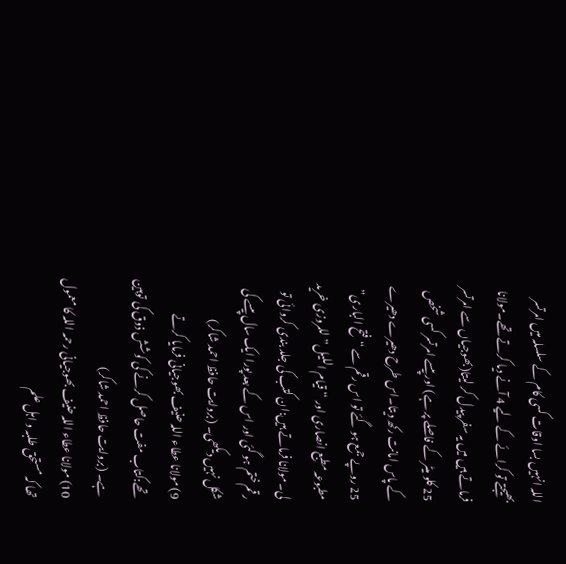اللہ انہیں بسا اوقات کسی کام کے سلسلہ میں امرتسر بھیجتے تو کرائے کے لیے 4 آنے دیا کرتے تھے۔مولانا فرماتے ہیں میں یہ سفر پیدل کر لیتا(بھوجیاں سے امرتسر 25 کلو میٹر کے فاصلے پر ہے) اور پیسے امرتسر کسی شخص کے پاس امانت رکھ دیتا۔اس طرح دھیرے دھیرے 25 روپے جمع ہو گئے تو اس رقم سے “فتح الباری” مطبوعہ مطبع انصاری اور “قیام اللیل” للمروزی خرید لی۔مولانا فرماتے ہیں:ان کتب کی جلد بندی کروائی تو رقم ختم ہو گئی اور اس کے بعد پورا ایک سال پیسے کی شکل نہیں دیکھی۔ (بروایت حافظ احمد شاکر)
9) مولانا عطاء اللہ حنیف بھوجیانی فرمایا کرتے تھے:کتاب مفت حاصل کرنے کی کوشش ذوق کی توہین ہے۔ (بروایت حافظ احمد شاکر)
10) مولانا عطاء اللہ حنیف بھوجیانی رحمہ اللہ کا معمول تھا کہ مستحق طلبہ و اہل علم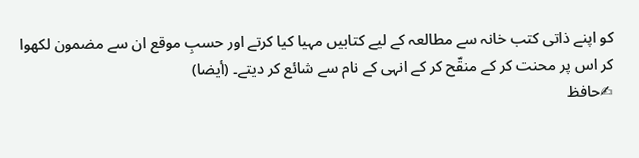کو اپنے ذاتی کتب خانہ سے مطالعہ کے لیے کتابیں مہیا کیا کرتے اور حسبِ موقع ان سے مضمون لکھوا کر اس پر محنت کر کے منقّح کر کے انہی کے نام سے شائع کر دیتے۔ (أیضا)
✍حافظ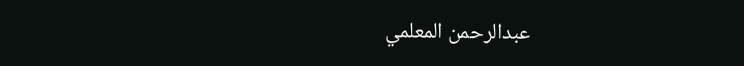عبدالرحمن المعلمي